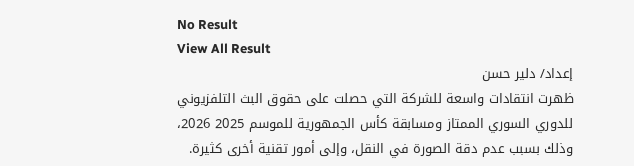No Result
View All Result
إعداد/ دلير حسن
ظهرت انتقادات واسعة للشركة التي حصلت على حقوق البث التلفزيوني للدوري السوري الممتاز ومسابقة كأس الجمهورية للموسم 2025 2026، وذلك بسبب عدم دقة الصورة في النقل، وإلى أمور تقنية أخرى كثيرة.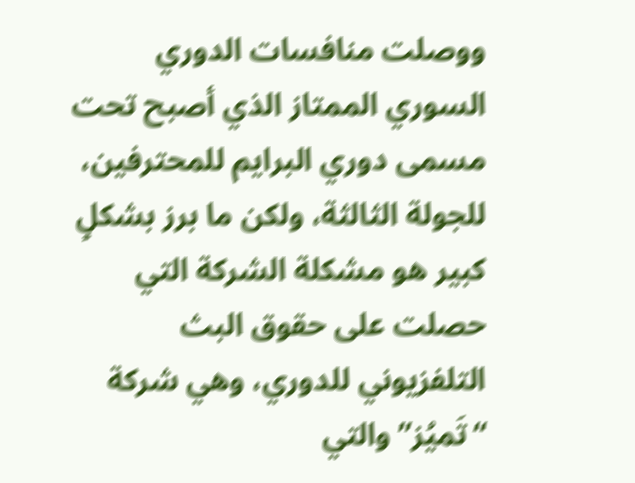ووصلت منافسات الدوري السوري الممتاز الذي أصبح تحت مسمى دوري البرايم للمحترفين، للجولة الثالثة، ولكن ما برز بشكلٍ كبير هو مشكلة الشركة التي حصلت على حقوق البث التلفزيوني للدوري، وهي شركة “تَميُز” والتي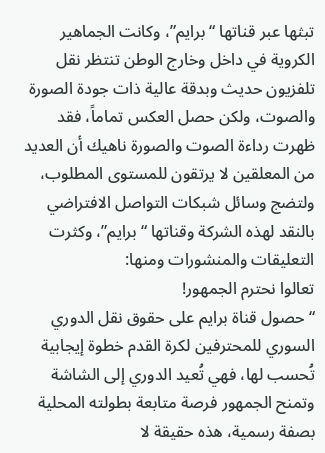تبثها عبر قناتها “برايم”، وكانت الجماهير الكروية في داخل وخارج الوطن تنتظر نقل تلفزيون حديث وبدقة عالية ذات جودة الصورة والصوت، ولكن حصل العكس تماماً، فقد ظهرت رداءة الصوت والصورة ناهيك أن العديد من المعلقين لا يرتقون للمستوى المطلوب، ولتضج وسائل شبكات التواصل الافتراضي بالنقد لهذه الشركة وقناتها “برايم”، وكثرت التعليقات والمنشورات ومنها:
تعالوا نحترم الجمهور!
“حصول قناة برايم على حقوق نقل الدوري السوري للمحترفين لكرة القدم خطوة إيجابية تُحسب لها، فهي تُعيد الدوري إلى الشاشة وتمنح الجمهور فرصة متابعة بطولته المحلية بصفة رسمية، هذه حقيقة لا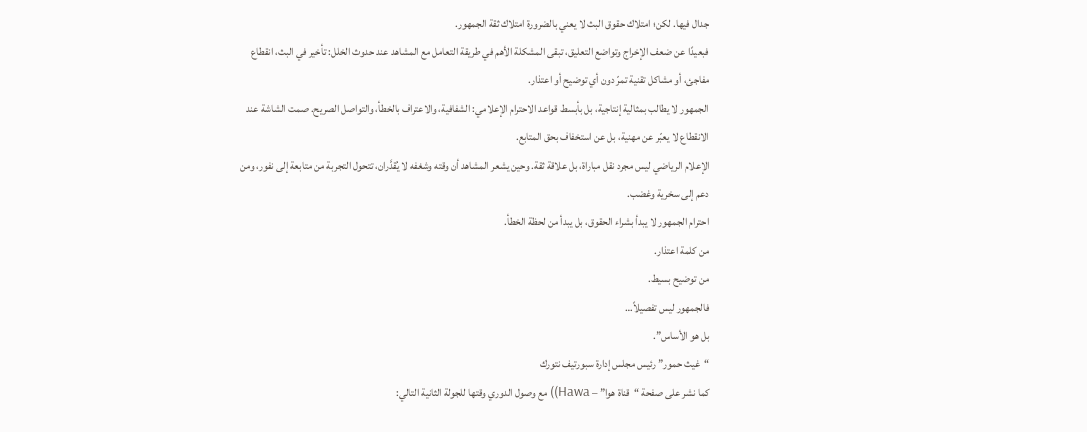جدال فيها. لكن؛ امتلاك حقوق البث لا يعني بالضرورة امتلاك ثقة الجمهور.
فبعيدًا عن ضعف الإخراج وتواضع التعليق، تبقى المشكلة الأهم في طريقة التعامل مع المشاهد عند حدوث الخلل: تأخير في البث، انقطاع مفاجئ، أو مشاكل تقنية تمرّ دون أي توضيح أو اعتذار.
الجمهور لا يطالب بمثالية إنتاجية، بل بأبسط قواعد الاحترام الإعلامي: الشفافية، والاعتراف بالخطأ، والتواصل الصريح. صمت الشاشة عند الانقطاع لا يعبّر عن مهنية، بل عن استخفاف بحق المتابع.
الإعلام الرياضي ليس مجرد نقل مباراة، بل علاقة ثقة. وحين يشعر المشاهد أن وقته وشغفه لا يُقدَّران، تتحول التجربة من متابعة إلى نفور، ومن دعم إلى سخرية وغضب.
احترام الجمهور لا يبدأ بشراء الحقوق، بل يبدأ من لحظة الخطأ.
من كلمة اعتذار.
من توضيح بسيط.
فالجمهور ليس تفصيلاً…
بل هو الأساس”.
“غيث حمور” رئيس مجلس إدارة سبورتيف نتورك
كما نشر على صفحة “قناة هوا” – Hawa)) مع وصول الدوري وقتها للجولة الثانية التالي: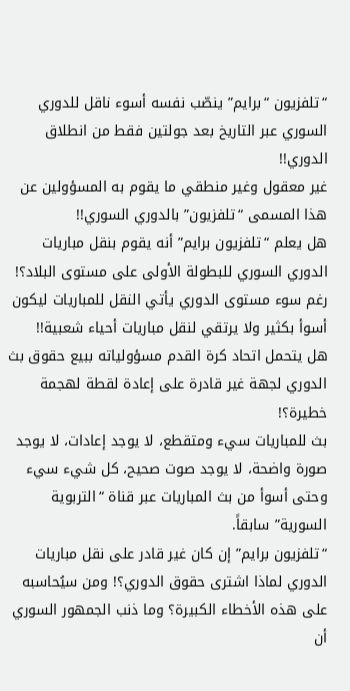“تلفزيون “برايم” ينصّب نفسه أسوء ناقل للدوري السوري عبر التاريخ بعد جولتين فقط من انطلاق الدوري!!
غير معقول وغير منطقي ما يقوم به المسؤولين عن هذا المسمى “تلفزيون” بالدوري السوري!!
هل يعلم “تلفزيون برايم” أنه يقوم بنقل مباريات الدوري السوري للبطولة الأولى على مستوى البلاد؟!
رغم سوء مستوى الدوري يأتي النقل للمباريات ليكون أسوأ بكثير ولا يرتقي لنقل مباريات أحياء شعبية!!
هل يتحمل اتحاد كرة القدم مسؤولياته ببيع حقوق بث الدوري لجهة غير قادرة على إعادة لقطة لهجمة خطيرة؟!
بث للمباريات سيء ومتقطع، لا يوجد إعادات، لا يوجد صورة واضحة، لا يوجد صوت صحيح، كل شيء سيء وحتى أسوأ من بث المباريات عبر قناة “التربوية السورية” سابقاً.
“تلفزيون برايم” إن كان غير قادر على نقل مباريات الدوري لماذا اشترى حقوق الدوري؟! ومن سيُحاسبه على هذه الأخطاء الكبيرة؟ وما ذنب الجمهور السوري أن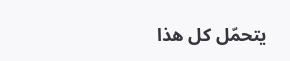يتحمّل كل هذا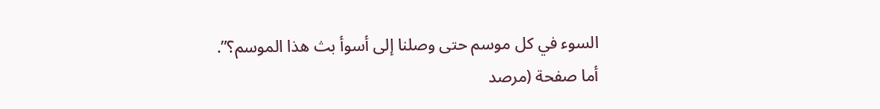السوء في كل موسم حتى وصلنا إلى أسوأ بث هذا الموسم؟”.
أما صفحة (مرصد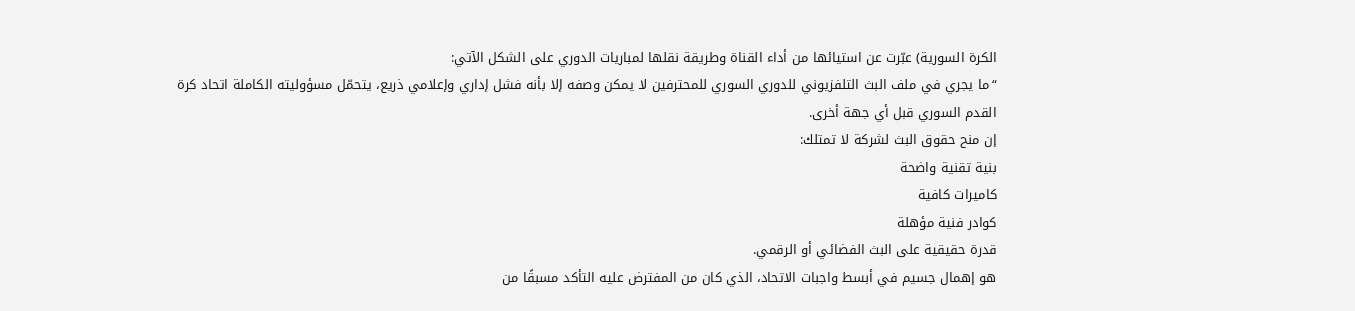الكرة السورية) عبّرت عن استيائها من أداء القناة وطريقة نقلها لمباريات الدوري على الشكل الآتي:
“ما يجري في ملف البث التلفزيوني للدوري السوري للمحترفين لا يمكن وصفه إلا بأنه فشل إداري وإعلامي ذريع، يتحمّل مسؤوليته الكاملة اتحاد كرة القدم السوري قبل أي جهة أخرى.
إن منح حقوق البث لشركة لا تمتلك:
بنية تقنية واضحة
كاميرات كافية
كوادر فنية مؤهلة
قدرة حقيقية على البث الفضائي أو الرقمي.
هو إهمال جسيم في أبسط واجبات الاتحاد، الذي كان من المفترض عليه التأكد مسبقًا من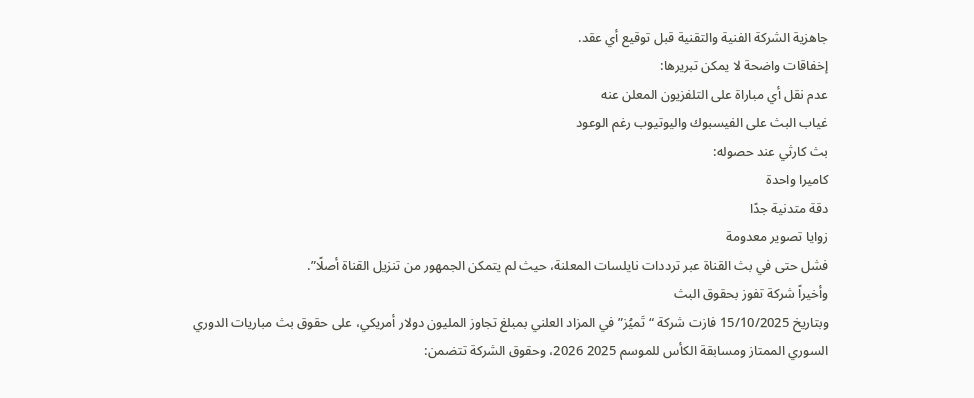جاهزية الشركة الفنية والتقنية قبل توقيع أي عقد.
إخفاقات واضحة لا يمكن تبريرها:
عدم نقل أي مباراة على التلفزيون المعلن عنه
غياب البث على الفيسبوك واليوتيوب رغم الوعود
بث كارثي عند حصوله:
كاميرا واحدة
دقة متدنية جدًا
زوايا تصوير معدومة
فشل حتى في بث القناة عبر ترددات نايلسات المعلنة، حيث لم يتمكن الجمهور من تنزيل القناة أصلًا”.
وأخيراً شركة تفوز بحقوق البث
وبتاريخ 15/10/2025 فازت شركة “تَميُز” في المزاد العلني بمبلغ تجاوز المليون دولار أمريكي، على حقوق بث مباريات الدوري السوري الممتاز ومسابقة الكأس للموسم 2025 2026، وحقوق الشركة تتضمن: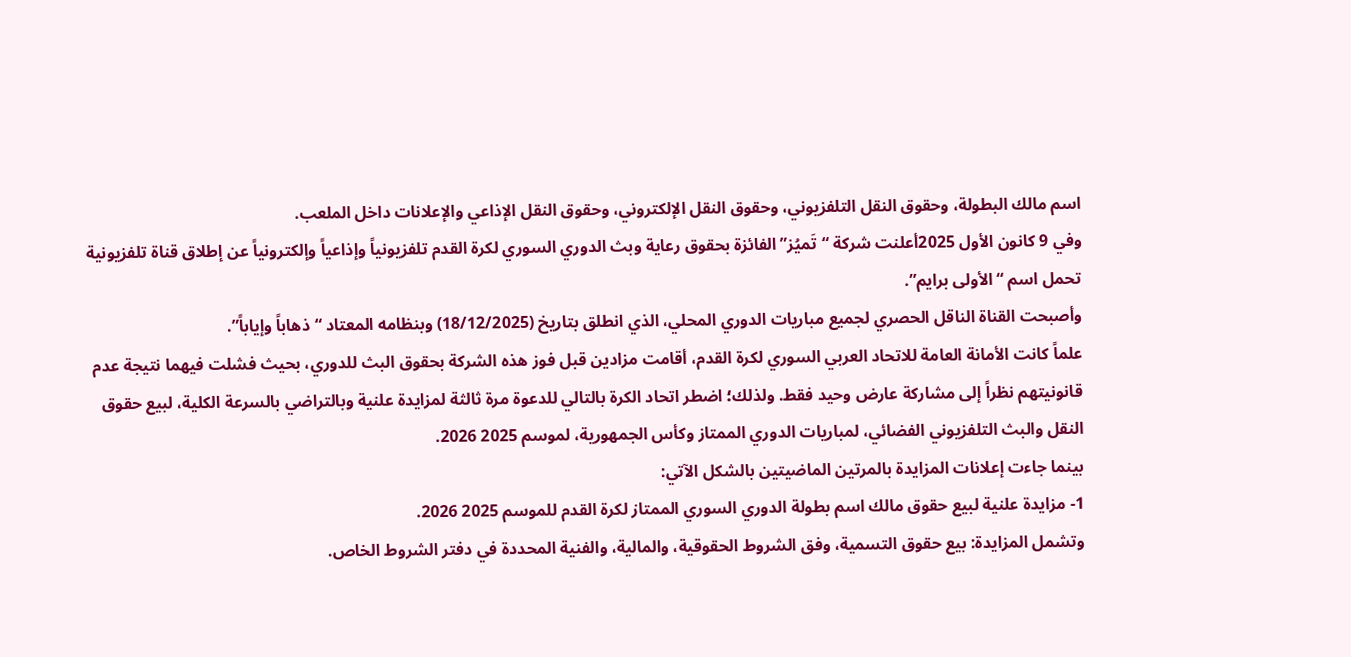اسم مالك البطولة، وحقوق النقل التلفزيوني، وحقوق النقل الإلكتروني، وحقوق النقل الإذاعي والإعلانات داخل الملعب.
وفي 9 كانون الأول 2025أعلنت شركة “تَميُز” الفائزة بحقوق رعاية وبث الدوري السوري لكرة القدم تلفزيونياً وإذاعياً وإلكترونياً عن إطلاق قناة تلفزيونية تحمل اسم “الأولى برايم”.
وأصبحت القناة الناقل الحصري لجميع مباريات الدوري المحلي، الذي انطلق بتاريخ (18/12/2025) وبنظامه المعتاد “ذهاباً وإياباً”.
علماً كانت الأمانة العامة للاتحاد العربي السوري لكرة القدم، أقامت مزادين قبل فوز هذه الشركة بحقوق البث للدوري، بحيث فشلت فيهما نتيجة عدم قانونيتهم نظراً إلى مشاركة عارض وحيد فقط. ولذلك؛ اضطر اتحاد الكرة بالتالي للدعوة مرة ثالثة لمزايدة علنية وبالتراضي بالسرعة الكلية، لبيع حقوق النقل والبث التلفزيوني الفضائي، لمباريات الدوري الممتاز وكأس الجمهورية، لموسم 2025 2026.
بينما جاءت إعلانات المزايدة بالمرتين الماضيتين بالشكل الآتي:
1- مزايدة علنية لبيع حقوق مالك اسم بطولة الدوري السوري الممتاز لكرة القدم للموسم 2025 2026.
وتشمل المزايدة: بيع حقوق التسمية، وفق الشروط الحقوقية، والمالية، والفنية المحددة في دفتر الشروط الخاص.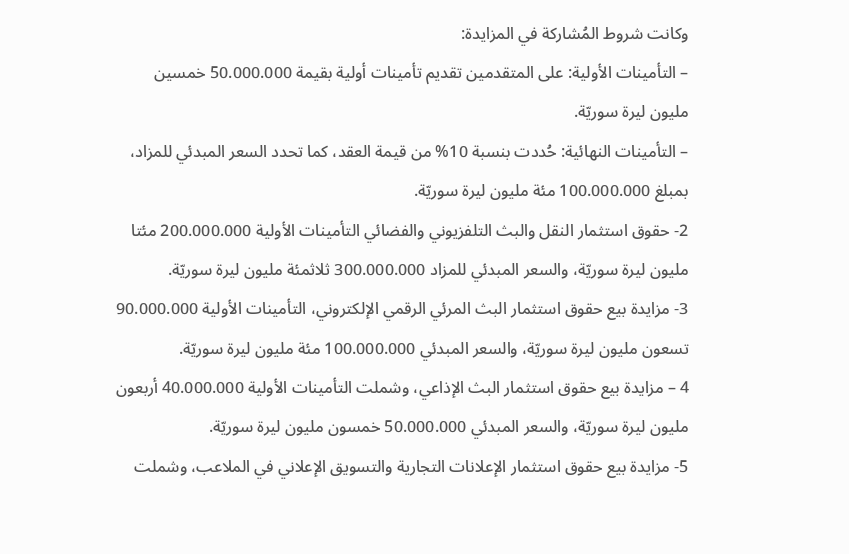وكانت شروط المُشاركة في المزايدة:
– التأمينات الأولية: على المتقدمين تقديم تأمينات أولية بقيمة 50.000.000 خمسين مليون ليرة سوريّة.
– التأمينات النهائية: حُددت بنسبة 10% من قيمة العقد، كما تحدد السعر المبدئي للمزاد، بمبلغ 100.000.000 مئة مليون ليرة سوريّة.
2- حقوق استثمار النقل والبث التلفزيوني والفضائي التأمينات الأولية 200.000.000 مئتا مليون ليرة سوريّة، والسعر المبدئي للمزاد 300.000.000 ثلاثمئة مليون ليرة سوريّة.
3- مزايدة بيع حقوق استثمار البث المرئي الرقمي الإلكتروني، التأمينات الأولية 90.000.000 تسعون مليون ليرة سوريّة، والسعر المبدئي 100.000.000 مئة مليون ليرة سوريّة.
4 – مزايدة بيع حقوق استثمار البث الإذاعي، وشملت التأمينات الأولية 40.000.000 أربعون مليون ليرة سوريّة، والسعر المبدئي 50.000.000 خمسون مليون ليرة سوريّة.
5- مزايدة بيع حقوق استثمار الإعلانات التجارية والتسويق الإعلاني في الملاعب، وشملت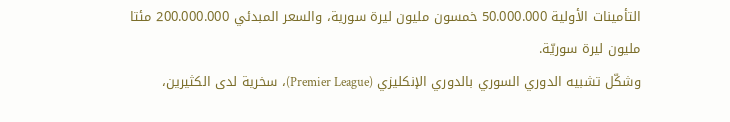التأمينات الأولية 50.000.000 خمسون مليون ليرة سورية، والسعر المبدئي 200.000.000 مئتا مليون ليرة سوريّة.
وشكّل تشبيه الدوري السوري بالدوري الإنكليزي (Premier League)، سخرية لدى الكثيرين،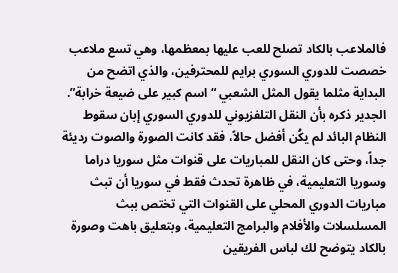فالملاعب بالكاد تصلح للعب عليها بمعظمها، وهي تسع ملاعب خصصت للدوري السوري برايم للمحترفين، والذي اتضح من البداية مثلما يقول المثل الشعبي “اسم كبير على ضيعة خرابة”.
الجدير ذكره بأن النقل التلفزيوني للدوري السوري إبان سقوط النظام البائد لم يكُن أفضل حالاً، فقد كانت الصورة والصوت رديئة جداً، وحتى كان النقل للمباريات على قنوات مثل سوريا دراما وسوريا التعليمية، في ظاهرة تحدث فقط في سوريا أن تبث مباريات الدوري المحلي على القنوات التي تختص ببث المسلسلات والأفلام والبرامج التعليمية، وبتعليق باهت وصورة بالكاد يتوضح لك لباس الفريقين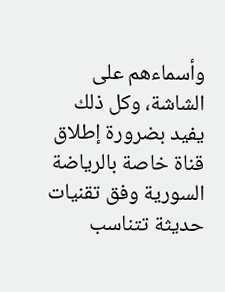وأسماءهم على الشاشة، وكل ذلك يفيد بضرورة إطلاق قناة خاصة بالرياضة السورية وفق تقنيات حديثة تتناسب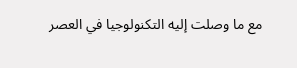مع ما وصلت إليه التكنولوجيا في العصر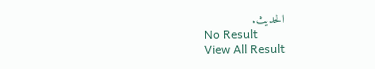الحديث.
No Result
View All Result